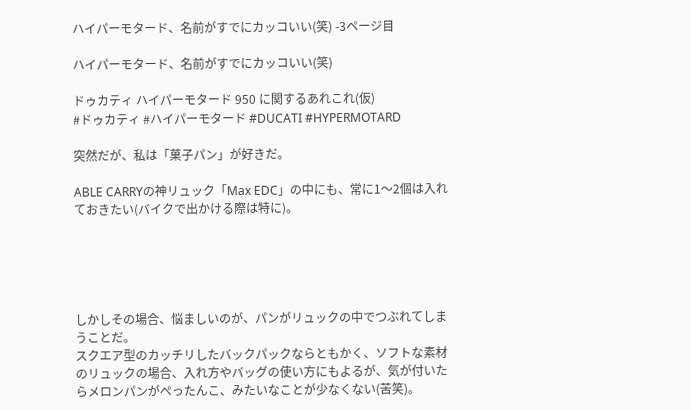ハイパーモタード、名前がすでにカッコいい(笑) -3ページ目

ハイパーモタード、名前がすでにカッコいい(笑)

ドゥカティ ハイパーモタード 950 に関するあれこれ(仮)
#ドゥカティ #ハイパーモタード #DUCATI #HYPERMOTARD

突然だが、私は「菓子パン」が好きだ。

ABLE CARRYの神リュック「Max EDC」の中にも、常に1〜2個は入れておきたい(バイクで出かける際は特に)。





しかしその場合、悩ましいのが、パンがリュックの中でつぶれてしまうことだ。
スクエア型のカッチリしたバックパックならともかく、ソフトな素材のリュックの場合、入れ方やバッグの使い方にもよるが、気が付いたらメロンパンがぺったんこ、みたいなことが少なくない(苦笑)。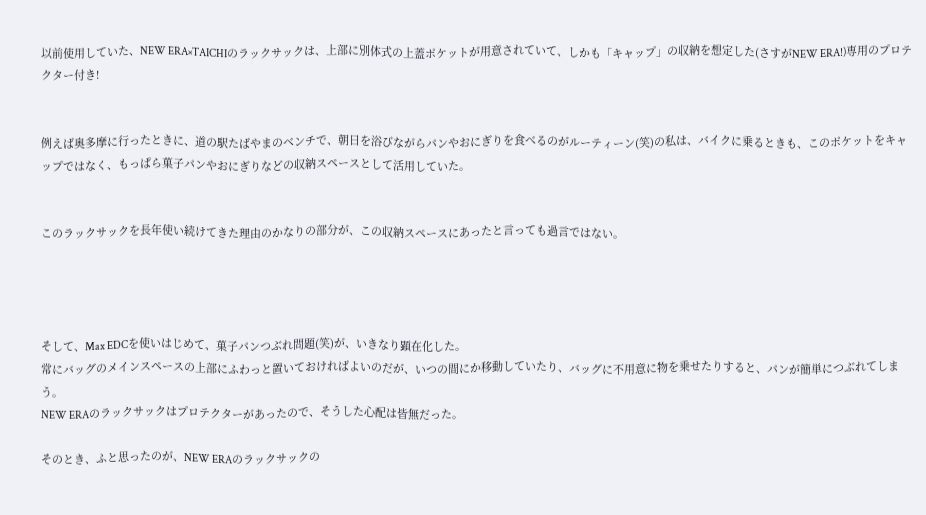以前使用していた、NEW ERA×TAICHIのラックサックは、上部に別体式の上蓋ポケットが用意されていて、しかも「キャップ」の収納を想定した(さすがNEW ERA!)専用のプロテクター付き!


例えば奥多摩に行ったときに、道の駅たばやまのベンチで、朝日を浴びながらパンやおにぎりを食べるのがルーティーン(笑)の私は、バイクに乗るときも、このポケットをキャップではなく、もっぱら菓子パンやおにぎりなどの収納スペースとして活用していた。


このラックサックを長年使い続けてきた理由のかなりの部分が、この収納スペースにあったと言っても過言ではない。




そして、Max EDCを使いはじめて、菓子パンつぶれ問題(笑)が、いきなり顕在化した。
常にバッグのメインスペースの上部にふわっと置いておければよいのだが、いつの間にか移動していたり、バッグに不用意に物を乗せたりすると、パンが簡単につぶれてしまう。
NEW ERAのラックサックはプロテクターがあったので、そうした心配は皆無だった。

そのとき、ふと思ったのが、NEW ERAのラックサックの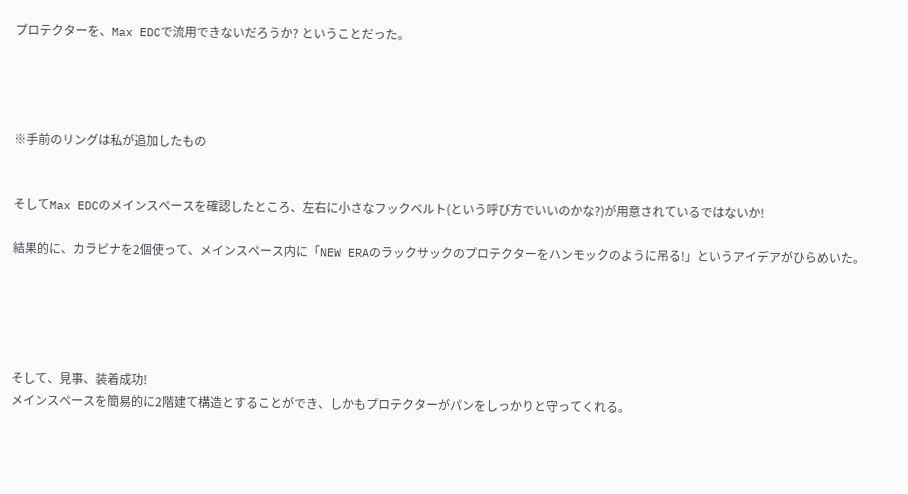プロテクターを、Max EDCで流用できないだろうか? ということだった。




※手前のリングは私が追加したもの


そしてMax EDCのメインスペースを確認したところ、左右に小さなフックベルト(という呼び方でいいのかな?)が用意されているではないか!

結果的に、カラピナを2個使って、メインスペース内に「NEW ERAのラックサックのプロテクターをハンモックのように吊る!」というアイデアがひらめいた。





そして、見事、装着成功!
メインスペースを簡易的に2階建て構造とすることができ、しかもプロテクターがパンをしっかりと守ってくれる。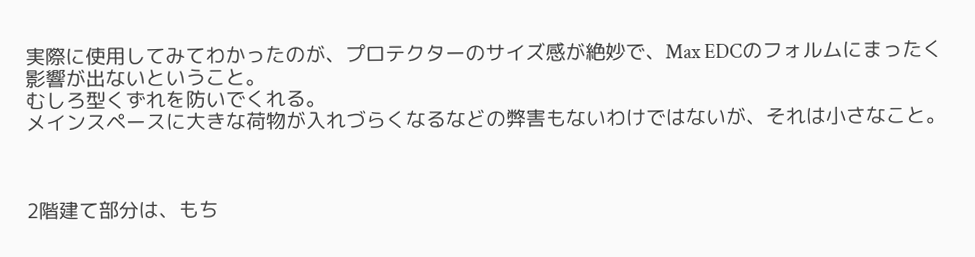実際に使用してみてわかったのが、プロテクターのサイズ感が絶妙で、Max EDCのフォルムにまったく影響が出ないということ。
むしろ型くずれを防いでくれる。
メインスペースに大きな荷物が入れづらくなるなどの弊害もないわけではないが、それは小さなこと。



2階建て部分は、もち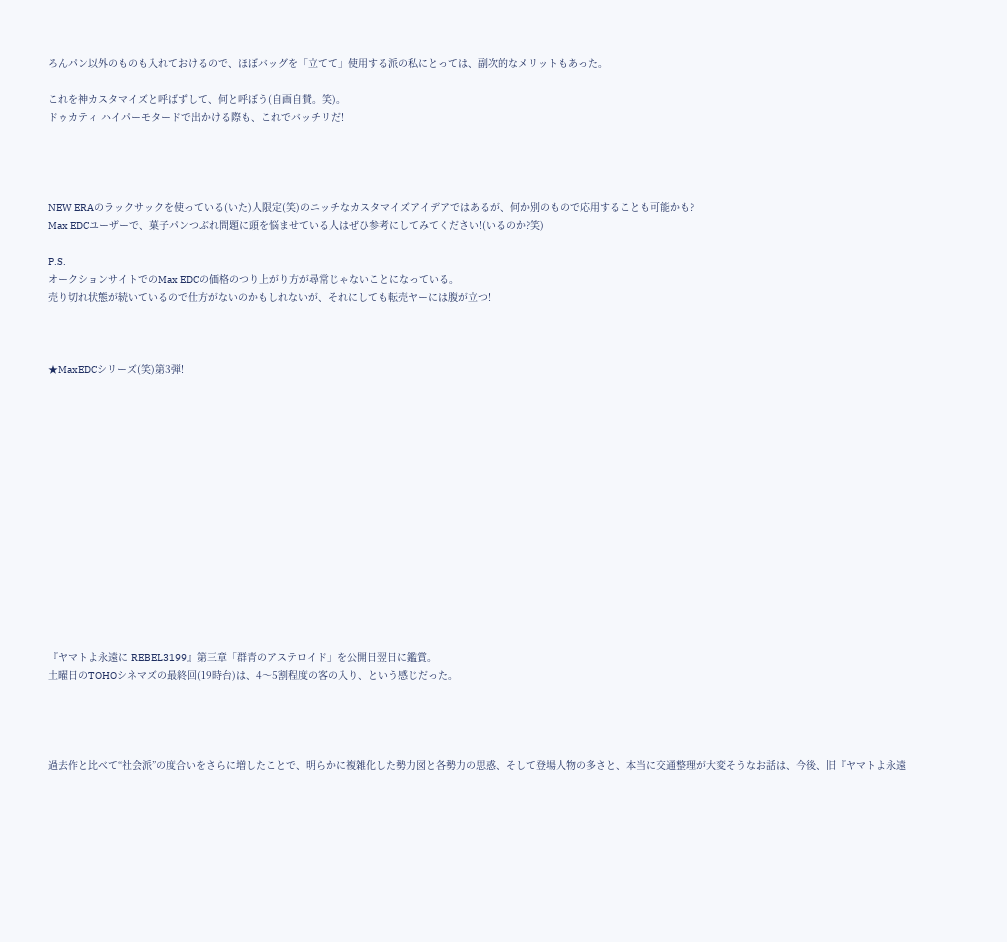ろんパン以外のものも入れておけるので、ほぼバッグを「立てて」使用する派の私にとっては、副次的なメリットもあった。

これを神カスタマイズと呼ばずして、何と呼ぼう(自画自賛。笑)。
ドゥカティ ハイパーモタードで出かける際も、これでバッチリだ!




NEW ERAのラックサックを使っている(いた)人限定(笑)のニッチなカスタマイズアイデアではあるが、何か別のもので応用することも可能かも?
Max EDCユーザーで、菓子パンつぶれ問題に頭を悩ませている人はぜひ参考にしてみてください!(いるのか?笑)

P.S.
オークションサイトでのMax EDCの価格のつり上がり方が尋常じゃないことになっている。
売り切れ状態が続いているので仕方がないのかもしれないが、それにしても転売ヤーには腹が立つ!



★MaxEDCシリーズ(笑)第3弾!















『ヤマトよ永遠に REBEL3199』第三章「群青のアステロイド」を公開日翌日に鑑賞。
土曜日のTOHOシネマズの最終回(19時台)は、4〜5割程度の客の入り、という感じだった。




過去作と比べて“社会派”の度合いをさらに増したことで、明らかに複雑化した勢力図と各勢力の思惑、そして登場人物の多さと、本当に交通整理が大変そうなお話は、今後、旧『ヤマトよ永遠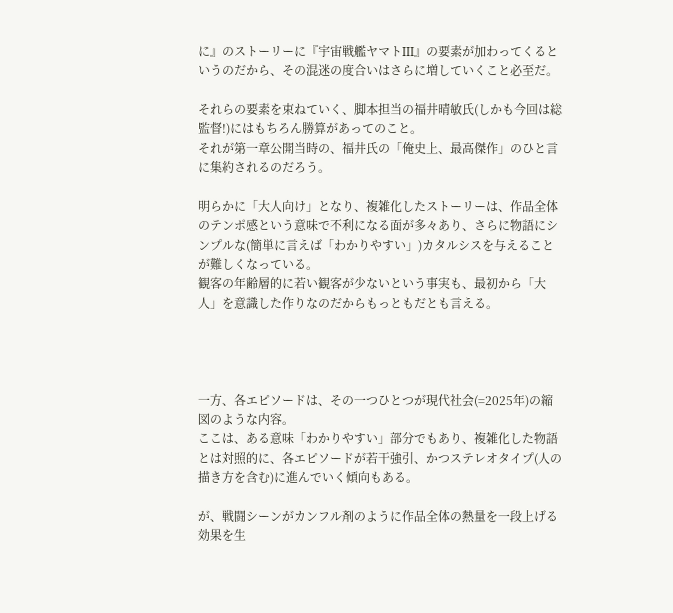に』のストーリーに『宇宙戦艦ヤマトIII』の要素が加わってくるというのだから、その混迷の度合いはさらに増していくこと必至だ。

それらの要素を束ねていく、脚本担当の福井晴敏氏(しかも今回は総監督!)にはもちろん勝算があってのこと。
それが第一章公開当時の、福井氏の「俺史上、最高傑作」のひと言に集約されるのだろう。

明らかに「大人向け」となり、複雑化したストーリーは、作品全体のテンポ感という意味で不利になる面が多々あり、さらに物語にシンプルな(簡単に言えば「わかりやすい」)カタルシスを与えることが難しくなっている。
観客の年齢層的に若い観客が少ないという事実も、最初から「大人」を意識した作りなのだからもっともだとも言える。




一方、各エピソードは、その一つひとつが現代社会(=2025年)の縮図のような内容。
ここは、ある意味「わかりやすい」部分でもあり、複雑化した物語とは対照的に、各エピソードが若干強引、かつステレオタイプ(人の描き方を含む)に進んでいく傾向もある。

が、戦闘シーンがカンフル剤のように作品全体の熱量を一段上げる効果を生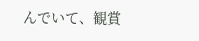んでいて、観賞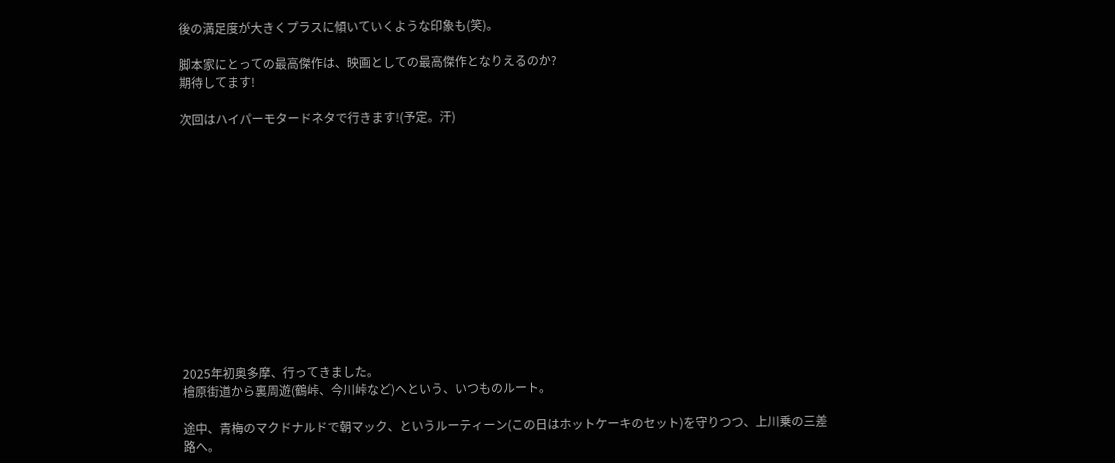後の満足度が大きくプラスに傾いていくような印象も(笑)。

脚本家にとっての最高傑作は、映画としての最高傑作となりえるのか?
期待してます!

次回はハイパーモタードネタで行きます!(予定。汗)













2025年初奥多摩、行ってきました。
檜原街道から裏周遊(鶴峠、今川峠など)へという、いつものルート。

途中、青梅のマクドナルドで朝マック、というルーティーン(この日はホットケーキのセット)を守りつつ、上川乗の三差路へ。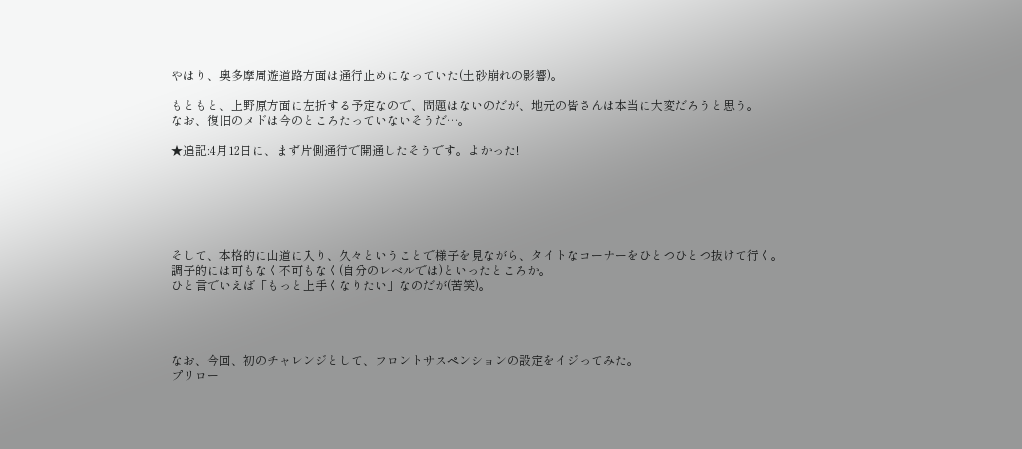やはり、奥多摩周遊道路方面は通行止めになっていた(土砂崩れの影響)。

もともと、上野原方面に左折する予定なので、問題はないのだが、地元の皆さんは本当に大変だろうと思う。
なお、復旧のメドは今のところたっていないそうだ…。

★追記:4月12日に、まず片側通行で開通したそうです。よかった!






そして、本格的に山道に入り、久々ということで様子を見ながら、タイトなコーナーをひとつひとつ抜けて行く。
調子的には可もなく不可もなく(自分のレベルでは)といったところか。
ひと言でいえば「もっと上手くなりたい」なのだが(苦笑)。




なお、今回、初のチャレンジとして、フロントサスペンションの設定をイジってみた。
プリロー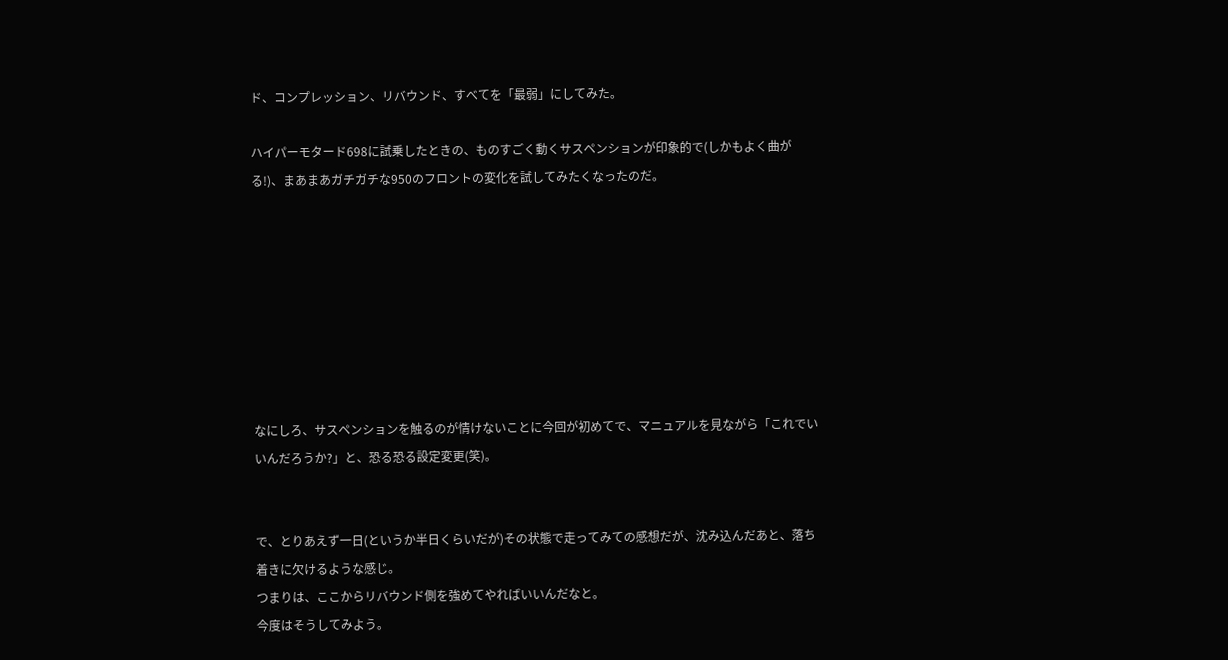ド、コンプレッション、リバウンド、すべてを「最弱」にしてみた。

ハイパーモタード698に試乗したときの、ものすごく動くサスペンションが印象的で(しかもよく曲がる!)、まあまあガチガチな950のフロントの変化を試してみたくなったのだ。








なにしろ、サスペンションを触るのが情けないことに今回が初めてで、マニュアルを見ながら「これでいいんだろうか?」と、恐る恐る設定変更(笑)。


で、とりあえず一日(というか半日くらいだが)その状態で走ってみての感想だが、沈み込んだあと、落ち着きに欠けるような感じ。
つまりは、ここからリバウンド側を強めてやればいいんだなと。
今度はそうしてみよう。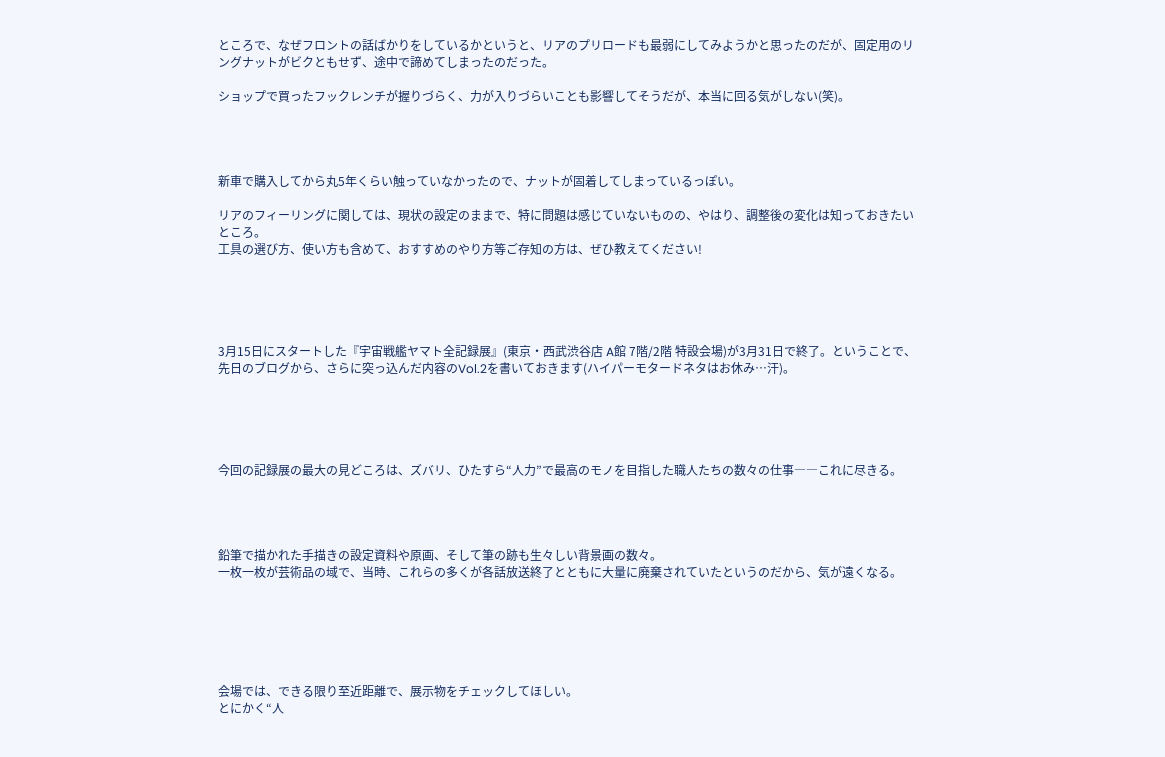ところで、なぜフロントの話ばかりをしているかというと、リアのプリロードも最弱にしてみようかと思ったのだが、固定用のリングナットがビクともせず、途中で諦めてしまったのだった。

ショップで買ったフックレンチが握りづらく、力が入りづらいことも影響してそうだが、本当に回る気がしない(笑)。




新車で購入してから丸5年くらい触っていなかったので、ナットが固着してしまっているっぽい。

リアのフィーリングに関しては、現状の設定のままで、特に問題は感じていないものの、やはり、調整後の変化は知っておきたいところ。
工具の選び方、使い方も含めて、おすすめのやり方等ご存知の方は、ぜひ教えてください!





3月15日にスタートした『宇宙戦艦ヤマト全記録展』(東京・西武渋谷店 A館 7階/2階 特設会場)が3月31日で終了。ということで、先日のブログから、さらに突っ込んだ内容のVol.2を書いておきます(ハイパーモタードネタはお休み…汗)。





今回の記録展の最大の見どころは、ズバリ、ひたすら“人力”で最高のモノを目指した職人たちの数々の仕事――これに尽きる。




鉛筆で描かれた手描きの設定資料や原画、そして筆の跡も生々しい背景画の数々。
一枚一枚が芸術品の域で、当時、これらの多くが各話放送終了とともに大量に廃棄されていたというのだから、気が遠くなる。






会場では、できる限り至近距離で、展示物をチェックしてほしい。
とにかく“人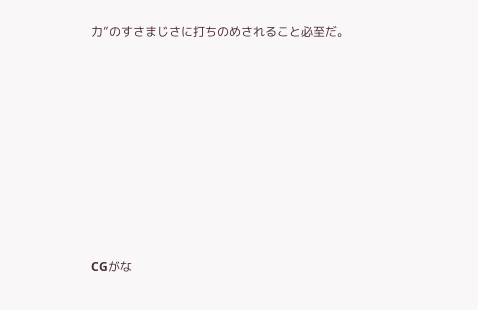力”のすさまじさに打ちのめされること必至だ。









CGがな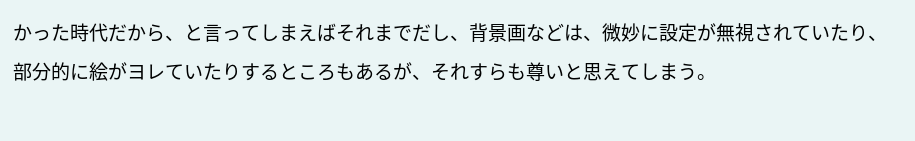かった時代だから、と言ってしまえばそれまでだし、背景画などは、微妙に設定が無視されていたり、部分的に絵がヨレていたりするところもあるが、それすらも尊いと思えてしまう。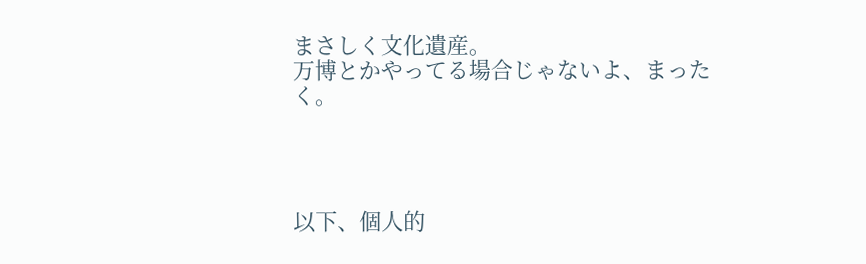まさしく文化遺産。
万博とかやってる場合じゃないよ、まったく。




以下、個人的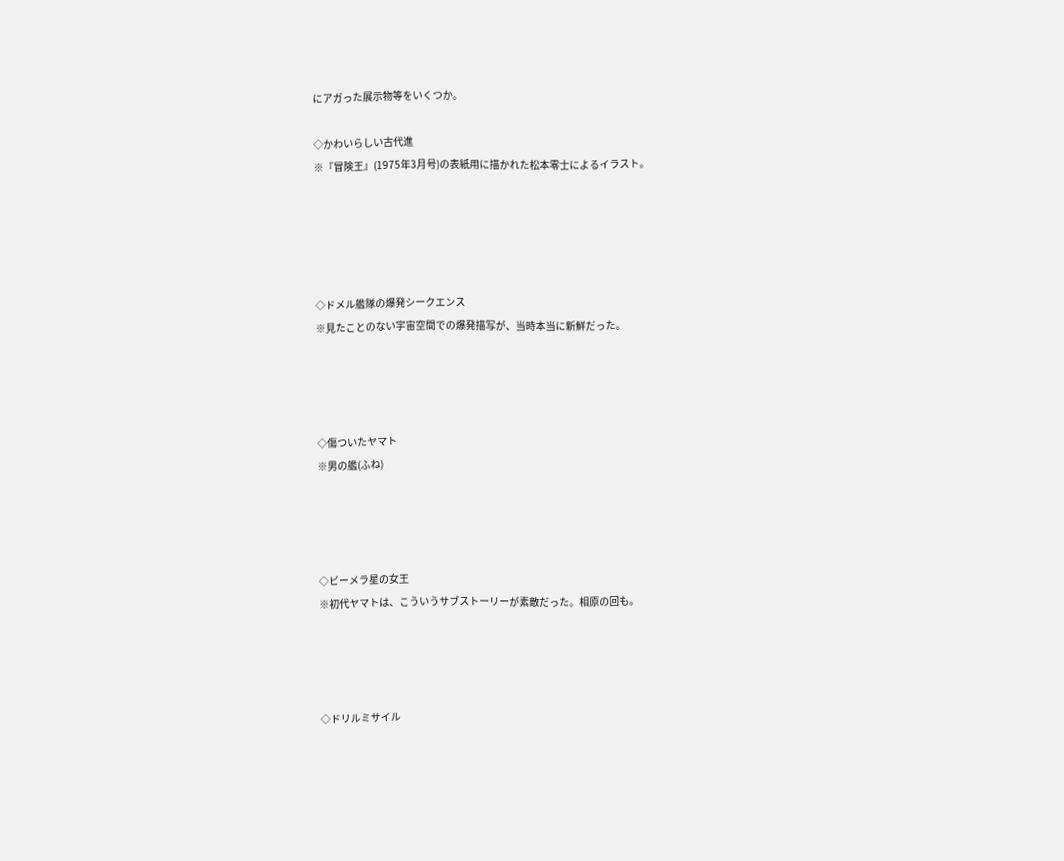にアガった展示物等をいくつか。

◇かわいらしい古代進
※『冒険王』(1975年3月号)の表紙用に描かれた松本零士によるイラスト。





◇ドメル艦隊の爆発シークエンス
※見たことのない宇宙空間での爆発描写が、当時本当に新鮮だった。




◇傷ついたヤマト
※男の艦(ふね)




◇ビーメラ星の女王
※初代ヤマトは、こういうサブストーリーが素敵だった。相原の回も。




◇ドリルミサイル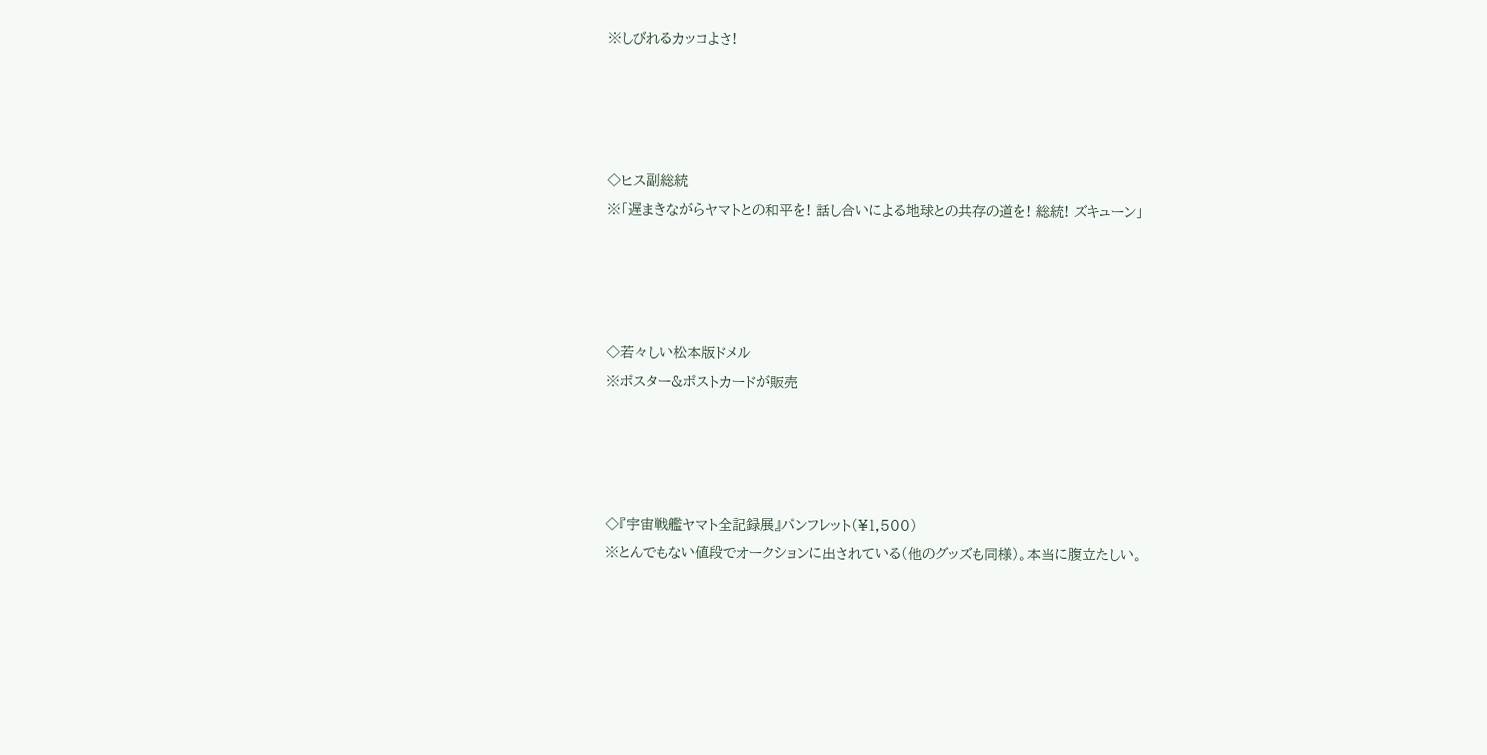※しびれるカッコよさ!




◇ヒス副総統
※「遅まきながらヤマトとの和平を! 話し合いによる地球との共存の道を! 総統! ズキューン」




◇若々しい松本版ドメル
※ポスター&ポストカードが販売




◇『宇宙戦艦ヤマト全記録展』パンフレット(¥1,500)
※とんでもない値段でオークションに出されている(他のグッズも同様)。本当に腹立たしい。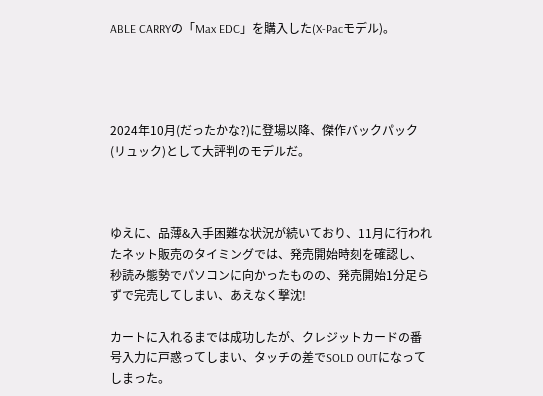ABLE CARRYの「Max EDC」を購入した(X-Pacモデル)。




2024年10月(だったかな?)に登場以降、傑作バックパック(リュック)として大評判のモデルだ。



ゆえに、品薄&入手困難な状況が続いており、11月に行われたネット販売のタイミングでは、発売開始時刻を確認し、秒読み態勢でパソコンに向かったものの、発売開始1分足らずで完売してしまい、あえなく撃沈!

カートに入れるまでは成功したが、クレジットカードの番号入力に戸惑ってしまい、タッチの差でSOLD OUTになってしまった。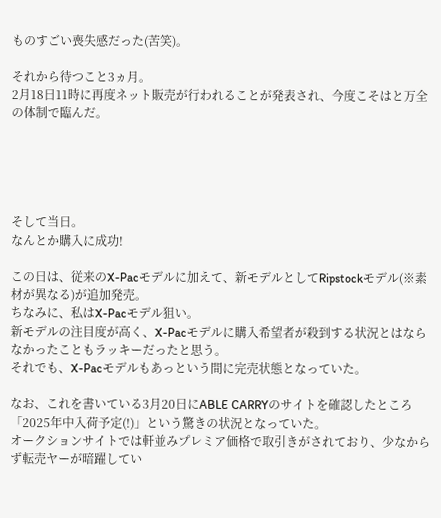ものすごい喪失感だった(苦笑)。

それから待つこと3ヵ月。
2月18日11時に再度ネット販売が行われることが発表され、今度こそはと万全の体制で臨んだ。





そして当日。
なんとか購入に成功!

この日は、従来のX-Pacモデルに加えて、新モデルとしてRipstockモデル(※素材が異なる)が追加発売。
ちなみに、私はX-Pacモデル狙い。
新モデルの注目度が高く、X-Pacモデルに購入希望者が殺到する状況とはならなかったこともラッキーだったと思う。
それでも、X-Pacモデルもあっという間に完売状態となっていた。

なお、これを書いている3月20日にABLE CARRYのサイトを確認したところ「2025年中入荷予定(!)」という驚きの状況となっていた。
オークションサイトでは軒並みプレミア価格で取引きがされており、少なからず転売ヤーが暗躍してい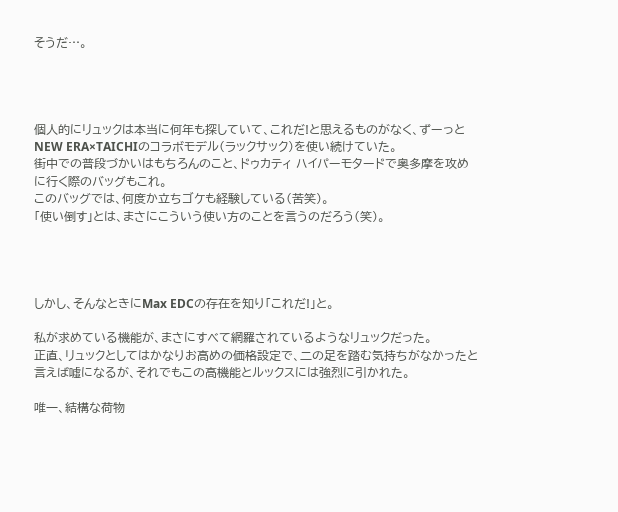そうだ…。




個人的にリュックは本当に何年も探していて、これだ!と思えるものがなく、ずーっとNEW ERA×TAICHIのコラボモデル(ラックサック)を使い続けていた。
街中での普段づかいはもちろんのこと、ドゥカティ ハイパーモタードで奥多摩を攻めに行く際のバッグもこれ。
このバッグでは、何度か立ちゴケも経験している(苦笑)。
「使い倒す」とは、まさにこういう使い方のことを言うのだろう(笑)。




しかし、そんなときにMax EDCの存在を知り「これだ!」と。

私が求めている機能が、まさにすべて網羅されているようなリュックだった。
正直、リュックとしてはかなりお高めの価格設定で、二の足を踏む気持ちがなかったと言えば嘘になるが、それでもこの高機能とルックスには強烈に引かれた。

唯一、結構な荷物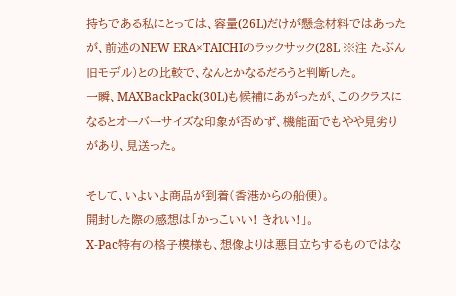持ちである私にとっては、容量(26L)だけが懸念材料ではあったが、前述のNEW ERA×TAICHIのラックサック(28L ※注 たぶん旧モデル)との比較で、なんとかなるだろうと判断した。
一瞬、MAXBackPack(30L)も候補にあがったが、このクラスになるとオーバーサイズな印象が否めず、機能面でもやや見劣りがあり、見送った。

そして、いよいよ商品が到着(香港からの船便)。
開封した際の感想は「かっこいい! きれい!」。
X-Pac特有の格子模様も、想像よりは悪目立ちするものではな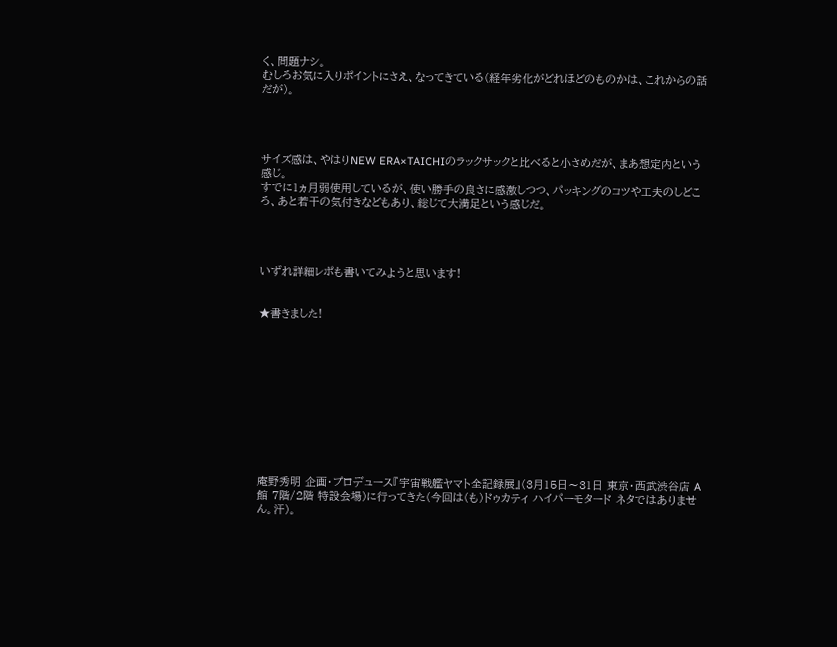く、問題ナシ。
むしろお気に入りポイントにさえ、なってきている(経年劣化がどれほどのものかは、これからの話だが)。




サイズ感は、やはりNEW ERA×TAICHIのラックサックと比べると小さめだが、まあ想定内という感じ。
すでに1ヵ月弱使用しているが、使い勝手の良さに感激しつつ、パッキングのコツや工夫のしどころ、あと若干の気付きなどもあり、総じて大満足という感じだ。




いずれ詳細レポも書いてみようと思います!


★書きました!











庵野秀明 企画・プロデュース『宇宙戦艦ヤマト全記録展』(3月15日〜31日 東京・西武渋谷店 A館 7階/2階 特設会場)に行ってきた(今回は(も)ドゥカティ ハイパーモタード ネタではありません。汗)。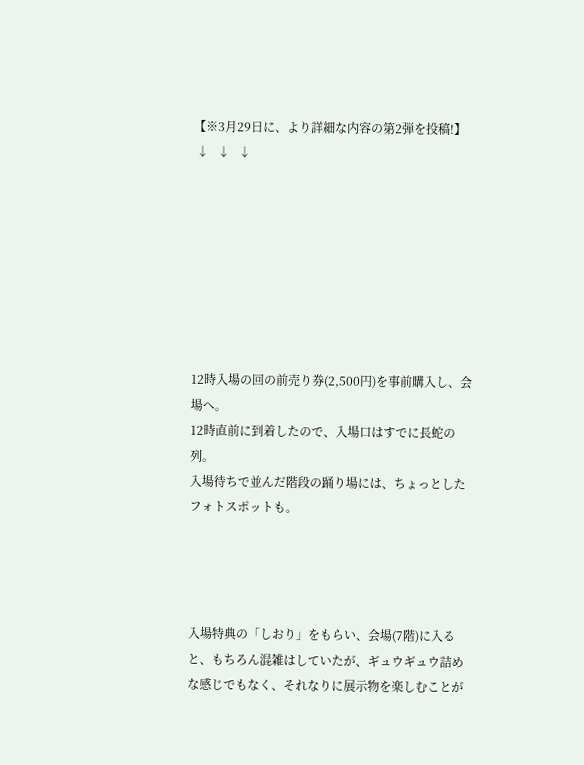【※3月29日に、より詳細な内容の第2弾を投稿!】
 ↓   ↓   ↓








12時入場の回の前売り券(2,500円)を事前購入し、会場へ。
12時直前に到着したので、入場口はすでに長蛇の列。
入場待ちで並んだ階段の踊り場には、ちょっとしたフォトスポットも。




入場特典の「しおり」をもらい、会場(7階)に入ると、もちろん混雑はしていたが、ギュウギュウ詰めな感じでもなく、それなりに展示物を楽しむことが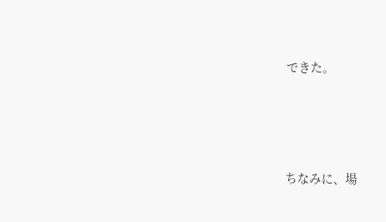できた。




ちなみに、場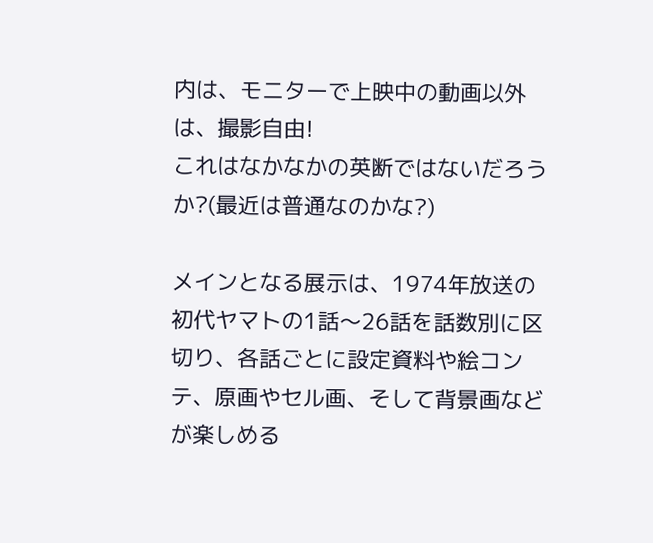内は、モニターで上映中の動画以外は、撮影自由!
これはなかなかの英断ではないだろうか?(最近は普通なのかな?)

メインとなる展示は、1974年放送の初代ヤマトの1話〜26話を話数別に区切り、各話ごとに設定資料や絵コンテ、原画やセル画、そして背景画などが楽しめる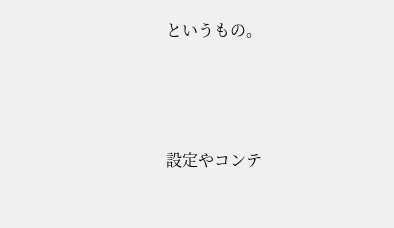というもの。




設定やコンテ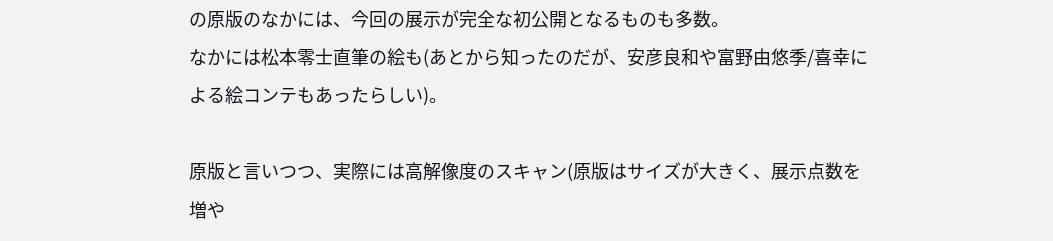の原版のなかには、今回の展示が完全な初公開となるものも多数。
なかには松本零士直筆の絵も(あとから知ったのだが、安彦良和や富野由悠季/喜幸による絵コンテもあったらしい)。

原版と言いつつ、実際には高解像度のスキャン(原版はサイズが大きく、展示点数を増や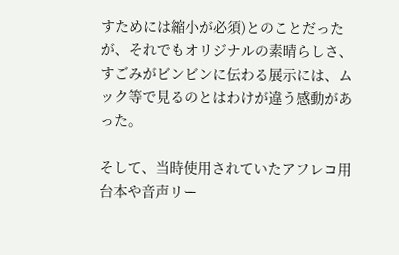すためには縮小が必須)とのことだったが、それでもオリジナルの素晴らしさ、すごみがビンビンに伝わる展示には、ムック等で見るのとはわけが違う感動があった。

そして、当時使用されていたアフレコ用台本や音声リー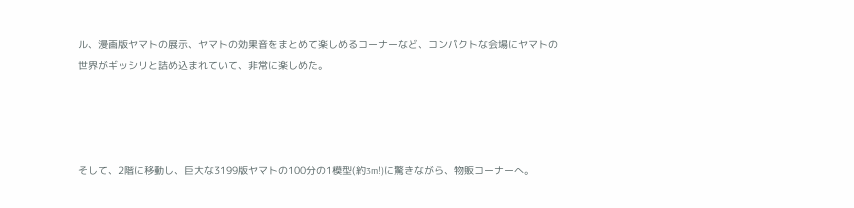ル、漫画版ヤマトの展示、ヤマトの効果音をまとめて楽しめるコーナーなど、コンパクトな会場にヤマトの世界がギッシリと詰め込まれていて、非常に楽しめた。




そして、2階に移動し、巨大な3199版ヤマトの100分の1模型(約3m!)に驚きながら、物販コーナーへ。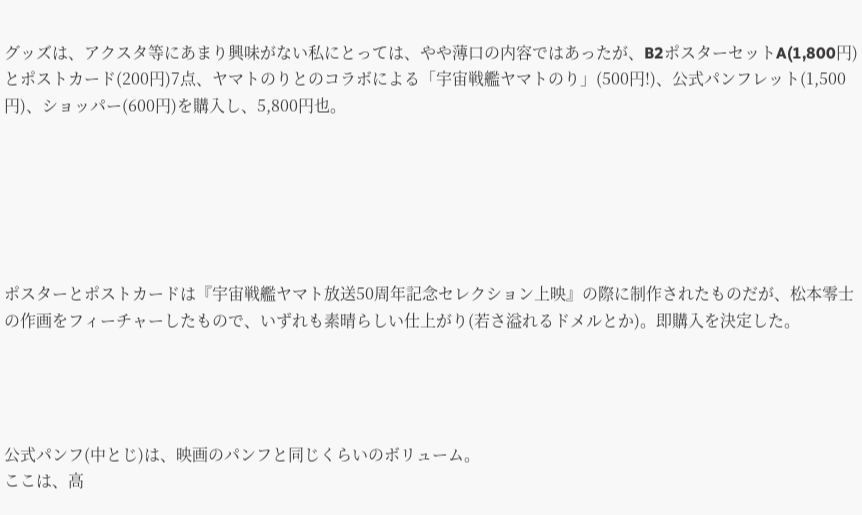グッズは、アクスタ等にあまり興味がない私にとっては、やや薄口の内容ではあったが、B2ポスターセットA(1,800円)とポストカード(200円)7点、ヤマトのりとのコラボによる「宇宙戦艦ヤマトのり」(500円!)、公式パンフレット(1,500円)、ショッパー(600円)を購入し、5,800円也。






ポスターとポストカードは『宇宙戦艦ヤマト放送50周年記念セレクション上映』の際に制作されたものだが、松本零士の作画をフィーチャーしたもので、いずれも素晴らしい仕上がり(若さ溢れるドメルとか)。即購入を決定した。




公式パンフ(中とじ)は、映画のパンフと同じくらいのボリューム。
ここは、高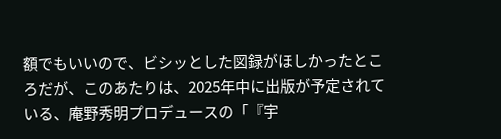額でもいいので、ビシッとした図録がほしかったところだが、このあたりは、2025年中に出版が予定されている、庵野秀明プロデュースの「『宇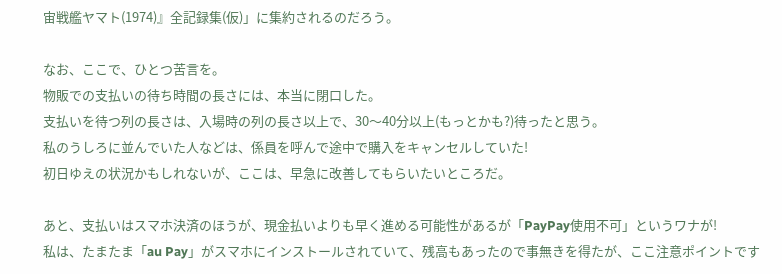宙戦艦ヤマト(1974)』全記録集(仮)」に集約されるのだろう。

なお、ここで、ひとつ苦言を。
物販での支払いの待ち時間の長さには、本当に閉口した。
支払いを待つ列の長さは、入場時の列の長さ以上で、30〜40分以上(もっとかも?)待ったと思う。
私のうしろに並んでいた人などは、係員を呼んで途中で購入をキャンセルしていた!
初日ゆえの状況かもしれないが、ここは、早急に改善してもらいたいところだ。

あと、支払いはスマホ決済のほうが、現金払いよりも早く進める可能性があるが「PayPay使用不可」というワナが!
私は、たまたま「au Pay」がスマホにインストールされていて、残高もあったので事無きを得たが、ここ注意ポイントです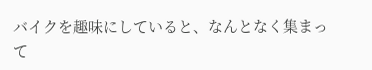バイクを趣味にしていると、なんとなく集まって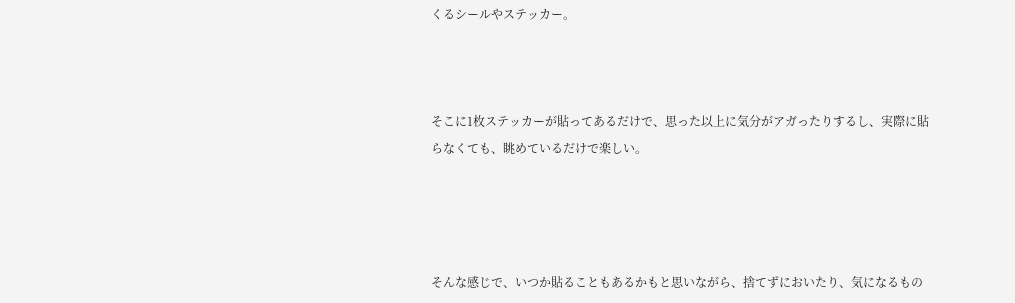くるシールやステッカー。



そこに1枚ステッカーが貼ってあるだけで、思った以上に気分がアガったりするし、実際に貼らなくても、眺めているだけで楽しい。




そんな感じで、いつか貼ることもあるかもと思いながら、捨てずにおいたり、気になるもの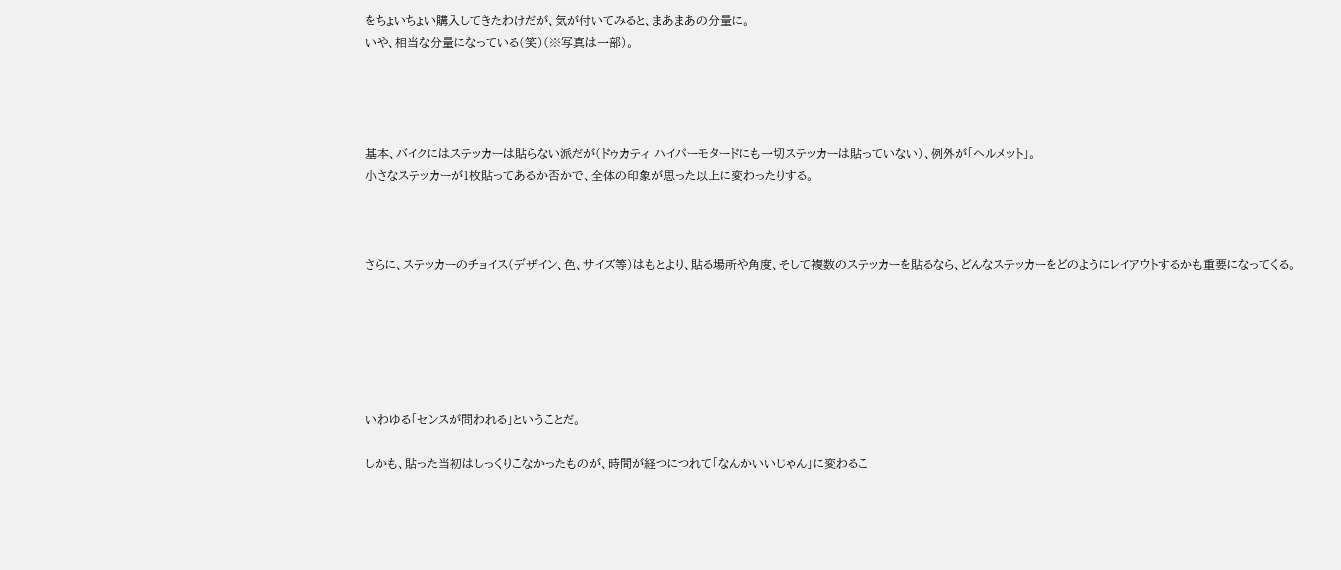をちょいちょい購入してきたわけだが、気が付いてみると、まあまあの分量に。
いや、相当な分量になっている(笑)(※写真は一部)。




基本、バイクにはステッカーは貼らない派だが(ドゥカティ ハイパーモタードにも一切ステッカーは貼っていない)、例外が「ヘルメット」。
小さなステッカーが1枚貼ってあるか否かで、全体の印象が思った以上に変わったりする。



さらに、ステッカーのチョイス(デザイン、色、サイズ等)はもとより、貼る場所や角度、そして複数のステッカーを貼るなら、どんなステッカーをどのようにレイアウトするかも重要になってくる。






いわゆる「センスが問われる」ということだ。

しかも、貼った当初はしっくりこなかったものが、時間が経つにつれて「なんかいいじゃん」に変わるこ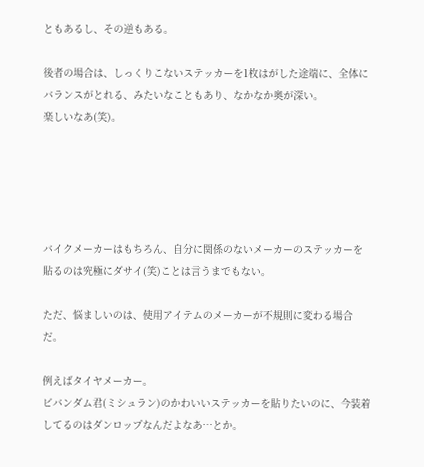ともあるし、その逆もある。

後者の場合は、しっくりこないステッカーを1枚はがした途端に、全体にバランスがとれる、みたいなこともあり、なかなか奥が深い。
楽しいなあ(笑)。





バイクメーカーはもちろん、自分に関係のないメーカーのステッカーを貼るのは究極にダサイ(笑)ことは言うまでもない。

ただ、悩ましいのは、使用アイテムのメーカーが不規則に変わる場合だ。

例えばタイヤメーカー。
ビバンダム君(ミシュラン)のかわいいステッカーを貼りたいのに、今装着してるのはダンロップなんだよなあ…とか。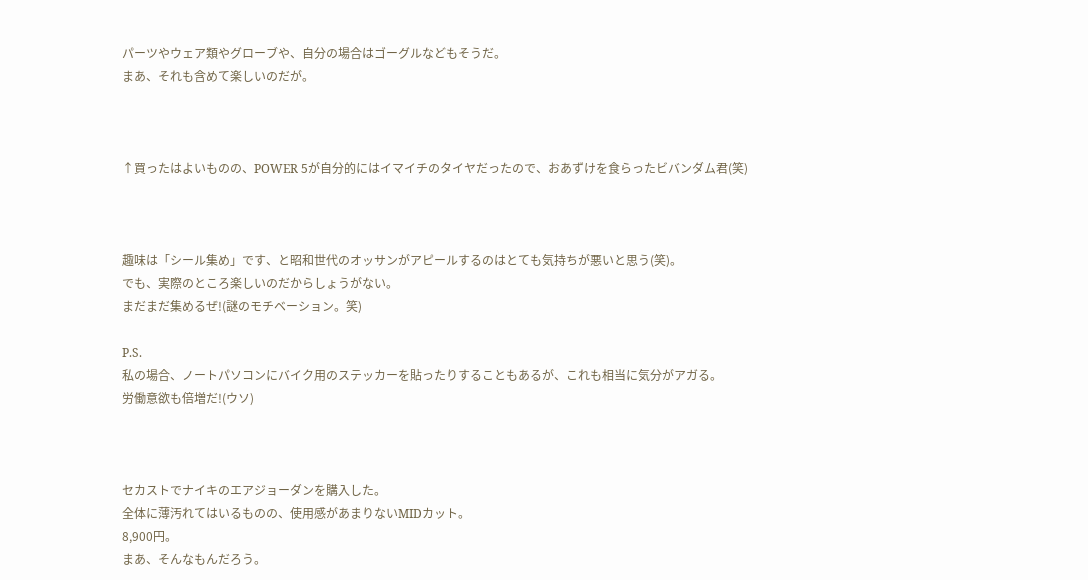パーツやウェア類やグローブや、自分の場合はゴーグルなどもそうだ。
まあ、それも含めて楽しいのだが。



↑買ったはよいものの、POWER 5が自分的にはイマイチのタイヤだったので、おあずけを食らったビバンダム君(笑)



趣味は「シール集め」です、と昭和世代のオッサンがアピールするのはとても気持ちが悪いと思う(笑)。
でも、実際のところ楽しいのだからしょうがない。
まだまだ集めるぜ!(謎のモチベーション。笑)

P.S.
私の場合、ノートパソコンにバイク用のステッカーを貼ったりすることもあるが、これも相当に気分がアガる。
労働意欲も倍増だ!(ウソ)



セカストでナイキのエアジョーダンを購入した。
全体に薄汚れてはいるものの、使用感があまりないMIDカット。
8,900円。
まあ、そんなもんだろう。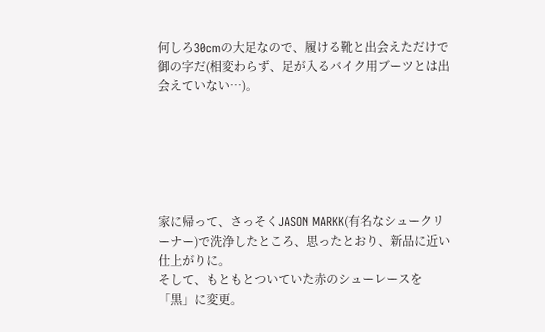何しろ30cmの大足なので、履ける靴と出会えただけで御の字だ(相変わらず、足が入るバイク用ブーツとは出会えていない…)。






家に帰って、さっそくJASON MARKK(有名なシュークリーナー)で洗浄したところ、思ったとおり、新品に近い仕上がりに。
そして、もともとついていた赤のシューレースを「黒」に変更。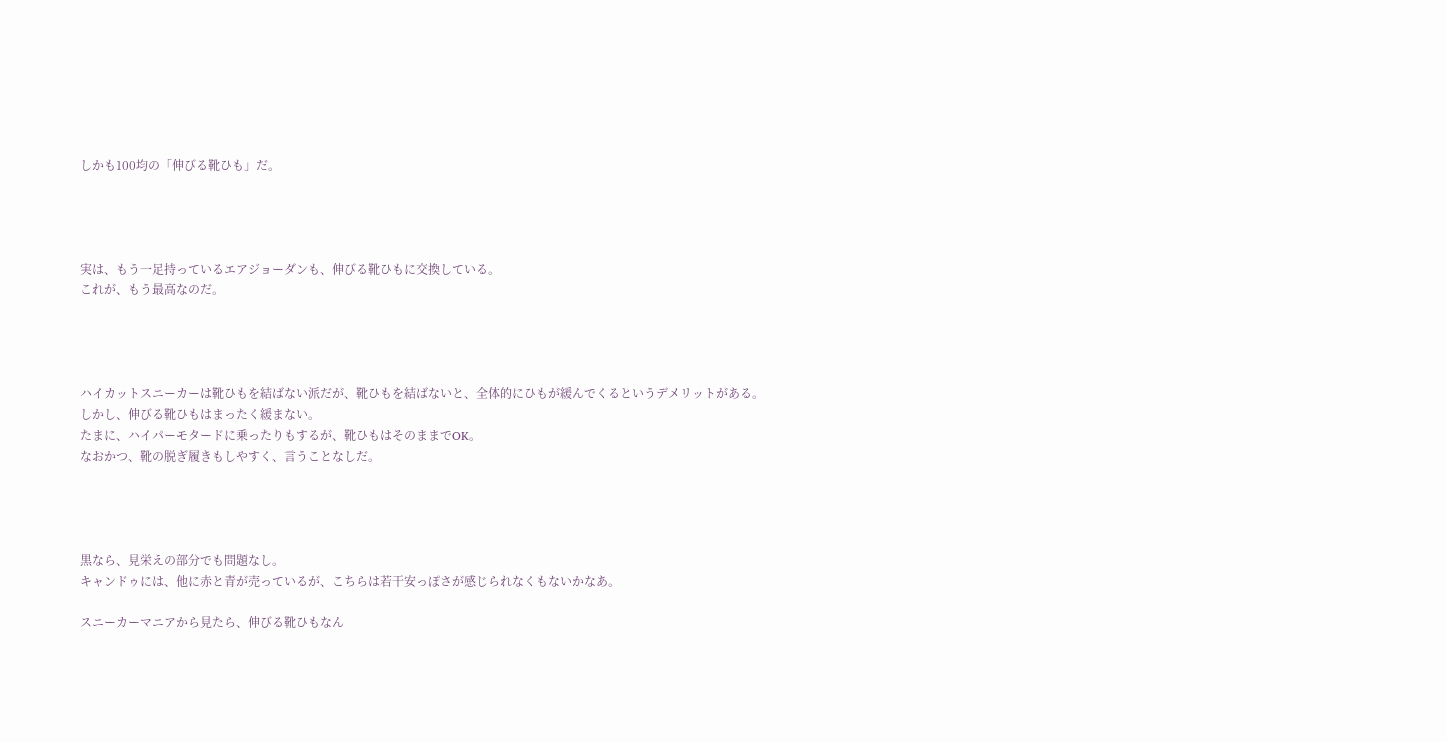しかも100均の「伸びる靴ひも」だ。




実は、もう一足持っているエアジョーダンも、伸びる靴ひもに交換している。
これが、もう最高なのだ。




ハイカットスニーカーは靴ひもを結ばない派だが、靴ひもを結ばないと、全体的にひもが緩んでくるというデメリットがある。
しかし、伸びる靴ひもはまったく緩まない。
たまに、ハイパーモタードに乗ったりもするが、靴ひもはそのままでOK。
なおかつ、靴の脱ぎ履きもしやすく、言うことなしだ。




黒なら、見栄えの部分でも問題なし。
キャンドゥには、他に赤と青が売っているが、こちらは若干安っぽさが感じられなくもないかなあ。

スニーカーマニアから見たら、伸びる靴ひもなん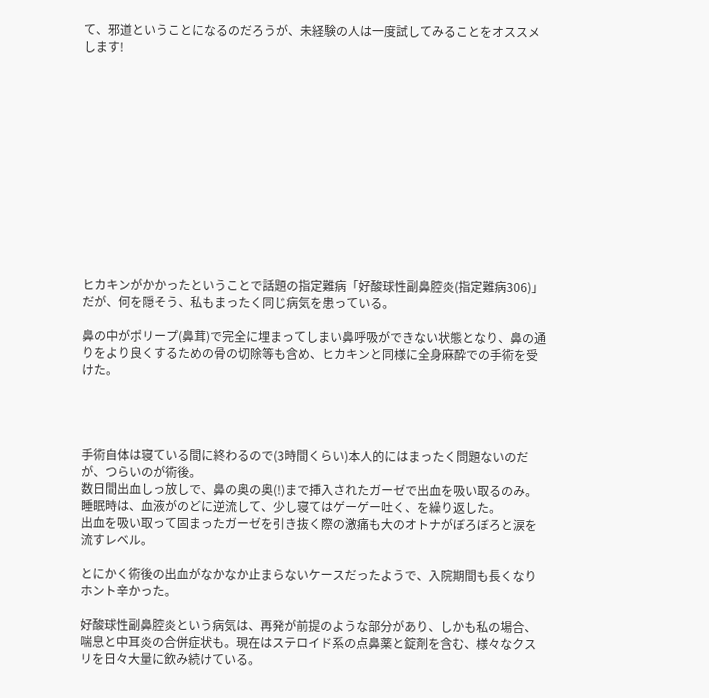て、邪道ということになるのだろうが、未経験の人は一度試してみることをオススメします!













ヒカキンがかかったということで話題の指定難病「好酸球性副鼻腔炎(指定難病306)」だが、何を隠そう、私もまったく同じ病気を患っている。

鼻の中がポリープ(鼻茸)で完全に埋まってしまい鼻呼吸ができない状態となり、鼻の通りをより良くするための骨の切除等も含め、ヒカキンと同様に全身麻酔での手術を受けた。




手術自体は寝ている間に終わるので(3時間くらい)本人的にはまったく問題ないのだが、つらいのが術後。
数日間出血しっ放しで、鼻の奥の奥(!)まで挿入されたガーゼで出血を吸い取るのみ。
睡眠時は、血液がのどに逆流して、少し寝てはゲーゲー吐く、を繰り返した。
出血を吸い取って固まったガーゼを引き抜く際の激痛も大のオトナがぼろぼろと涙を流すレベル。

とにかく術後の出血がなかなか止まらないケースだったようで、入院期間も長くなりホント辛かった。

好酸球性副鼻腔炎という病気は、再発が前提のような部分があり、しかも私の場合、喘息と中耳炎の合併症状も。現在はステロイド系の点鼻薬と錠剤を含む、様々なクスリを日々大量に飲み続けている。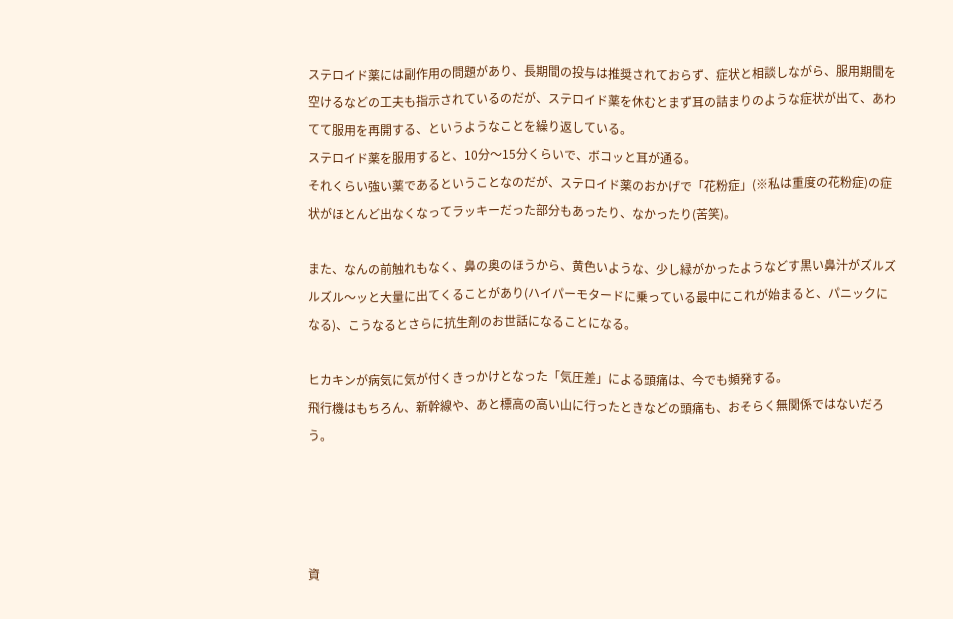ステロイド薬には副作用の問題があり、長期間の投与は推奨されておらず、症状と相談しながら、服用期間を空けるなどの工夫も指示されているのだが、ステロイド薬を休むとまず耳の詰まりのような症状が出て、あわてて服用を再開する、というようなことを繰り返している。
ステロイド薬を服用すると、10分〜15分くらいで、ボコッと耳が通る。
それくらい強い薬であるということなのだが、ステロイド薬のおかげで「花粉症」(※私は重度の花粉症)の症状がほとんど出なくなってラッキーだった部分もあったり、なかったり(苦笑)。

また、なんの前触れもなく、鼻の奥のほうから、黄色いような、少し緑がかったようなどす黒い鼻汁がズルズルズル〜ッと大量に出てくることがあり(ハイパーモタードに乗っている最中にこれが始まると、パニックになる)、こうなるとさらに抗生剤のお世話になることになる。

ヒカキンが病気に気が付くきっかけとなった「気圧差」による頭痛は、今でも頻発する。
飛行機はもちろん、新幹線や、あと標高の高い山に行ったときなどの頭痛も、おそらく無関係ではないだろう。




資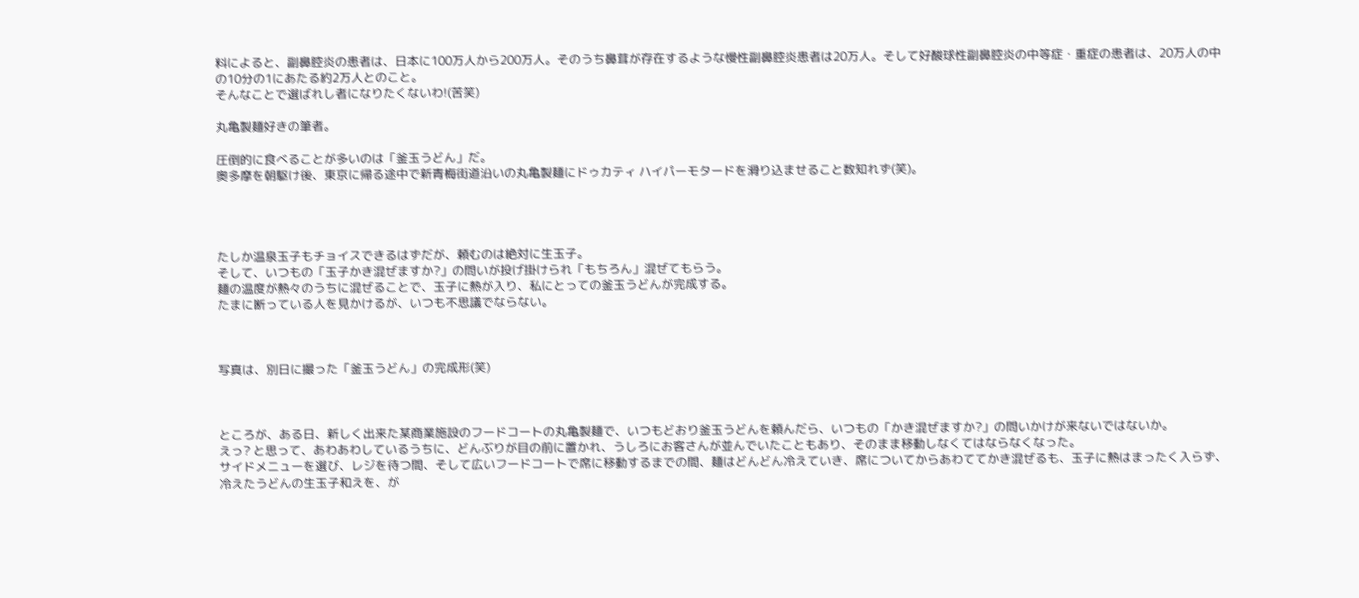料によると、副鼻腔炎の患者は、日本に100万人から200万人。そのうち鼻茸が存在するような慢性副鼻腔炎患者は20万人。そして好酸球性副鼻腔炎の中等症・重症の患者は、20万人の中の10分の1にあたる約2万人とのこと。
そんなことで選ばれし者になりたくないわ!(苦笑)

丸亀製麺好きの筆者。

圧倒的に食べることが多いのは「釜玉うどん」だ。
奥多摩を朝駆け後、東京に帰る途中で新青梅街道沿いの丸亀製麺にドゥカティ ハイパーモタードを滑り込ませること数知れず(笑)。




たしか温泉玉子もチョイスできるはずだが、頼むのは絶対に生玉子。
そして、いつもの「玉子かき混ぜますか?」の問いが投げ掛けられ「もちろん」混ぜてもらう。
麺の温度が熱々のうちに混ぜることで、玉子に熱が入り、私にとっての釜玉うどんが完成する。
たまに断っている人を見かけるが、いつも不思議でならない。



写真は、別日に撮った「釜玉うどん」の完成形(笑)



ところが、ある日、新しく出来た某商業施設のフードコートの丸亀製麺で、いつもどおり釜玉うどんを頼んだら、いつもの「かき混ぜますか?」の問いかけが来ないではないか。
えっ? と思って、あわあわしているうちに、どんぶりが目の前に置かれ、うしろにお客さんが並んでいたこともあり、そのまま移動しなくてはならなくなった。
サイドメニューを選び、レジを待つ間、そして広いフードコートで席に移動するまでの間、麺はどんどん冷えていき、席についてからあわててかき混ぜるも、玉子に熱はまったく入らず、冷えたうどんの生玉子和えを、が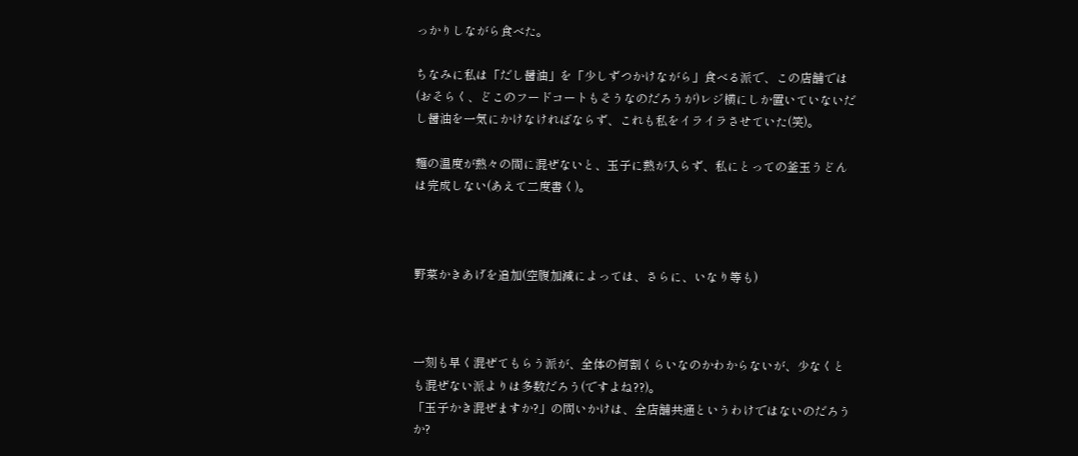っかりしながら食べた。

ちなみに私は「だし醤油」を「少しずつかけながら」食べる派で、この店舗では(おそらく、どこのフードコートもそうなのだろうが)レジ横にしか置いていないだし醤油を一気にかけなければならず、これも私をイライラさせていた(笑)。

麺の温度が熱々の間に混ぜないと、玉子に熱が入らず、私にとっての釜玉うどんは完成しない(あえて二度書く)。



野菜かきあげを追加(空腹加減によっては、さらに、いなり等も)



一刻も早く混ぜてもらう派が、全体の何割くらいなのかわからないが、少なくとも混ぜない派よりは多数だろう(ですよね??)。
「玉子かき混ぜますか?」の問いかけは、全店舗共通というわけではないのだろうか?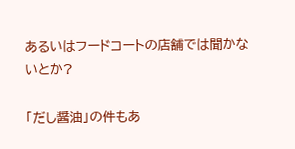あるいはフードコートの店舗では聞かないとか?

「だし醤油」の件もあ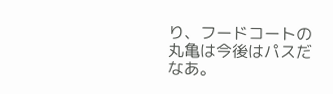り、フードコートの丸亀は今後はパスだなあ。